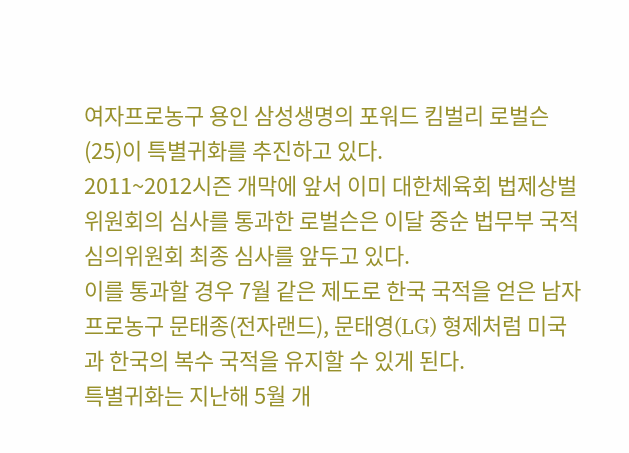여자프로농구 용인 삼성생명의 포워드 킴벌리 로벌슨(25)이 특별귀화를 추진하고 있다.
2011~2012시즌 개막에 앞서 이미 대한체육회 법제상벌위원회의 심사를 통과한 로벌슨은 이달 중순 법무부 국적심의위원회 최종 심사를 앞두고 있다.
이를 통과할 경우 7월 같은 제도로 한국 국적을 얻은 남자프로농구 문태종(전자랜드), 문태영(LG) 형제처럼 미국과 한국의 복수 국적을 유지할 수 있게 된다.
특별귀화는 지난해 5월 개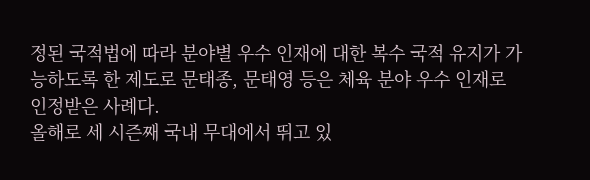정된 국적법에 따라 분야별 우수 인재에 대한 복수 국적 유지가 가능하도록 한 제도로 문태종, 문태영 등은 체육 분야 우수 인재로 인정받은 사례다.
올해로 세 시즌째 국내 무대에서 뛰고 있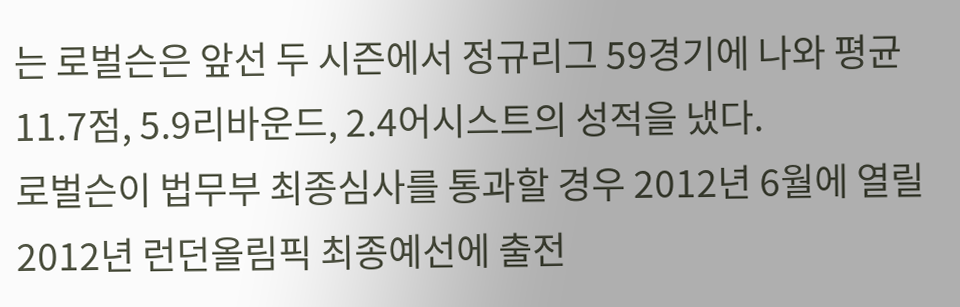는 로벌슨은 앞선 두 시즌에서 정규리그 59경기에 나와 평균 11.7점, 5.9리바운드, 2.4어시스트의 성적을 냈다.
로벌슨이 법무부 최종심사를 통과할 경우 2012년 6월에 열릴 2012년 런던올림픽 최종예선에 출전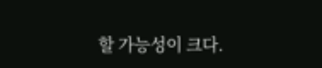할 가능성이 크다.